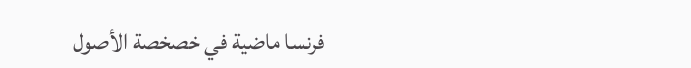فرنسا ماضية في خصخصة الأصول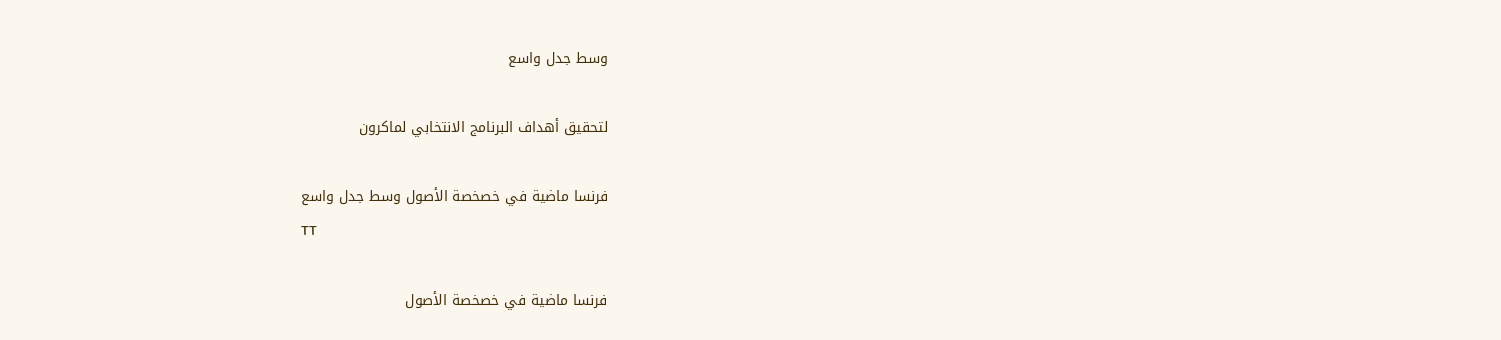وسط جدل واسع

لتحقيق أهداف البرنامج الانتخابي لماكرون

فرنسا ماضية في خصخصة الأصول وسط جدل واسع
TT

فرنسا ماضية في خصخصة الأصول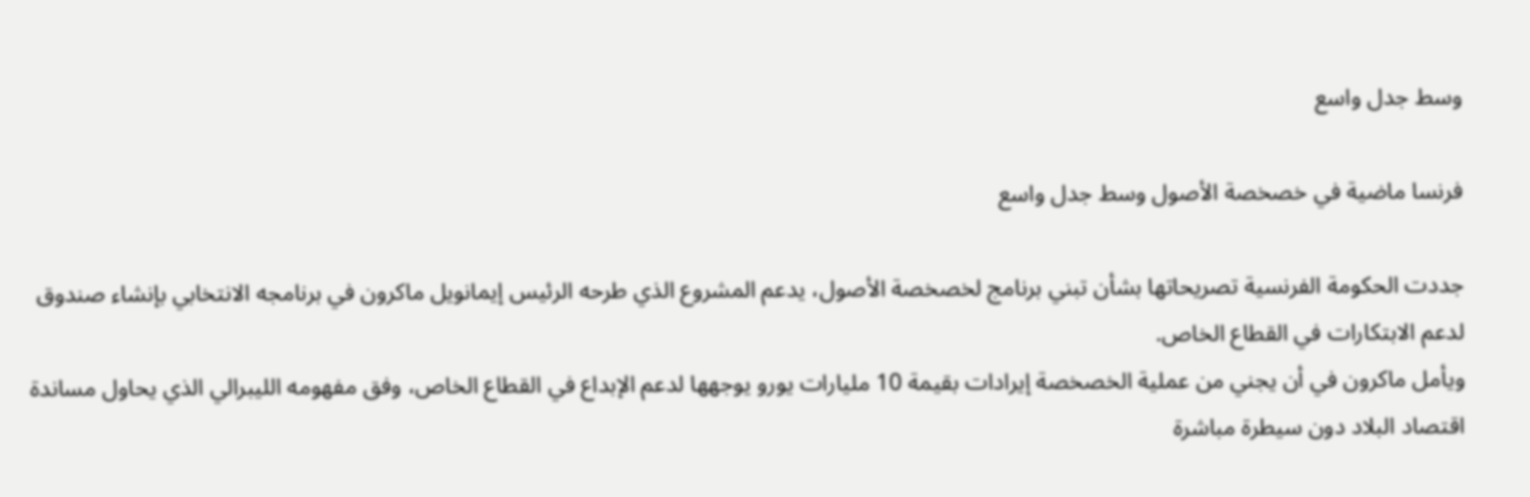وسط جدل واسع

فرنسا ماضية في خصخصة الأصول وسط جدل واسع

جددت الحكومة الفرنسية تصريحاتها بشأن تبني برنامج لخصخصة الأصول، يدعم المشروع الذي طرحه الرئيس إيمانويل ماكرون في برنامجه الانتخابي بإنشاء صندوق لدعم الابتكارات في القطاع الخاص.
ويأمل ماكرون في أن يجني من عملية الخصخصة إيرادات بقيمة 10 مليارات يورو يوجهها لدعم الإبداع في القطاع الخاص، وفق مفهومه الليبرالي الذي يحاول مساندة اقتصاد البلاد دون سيطرة مباشرة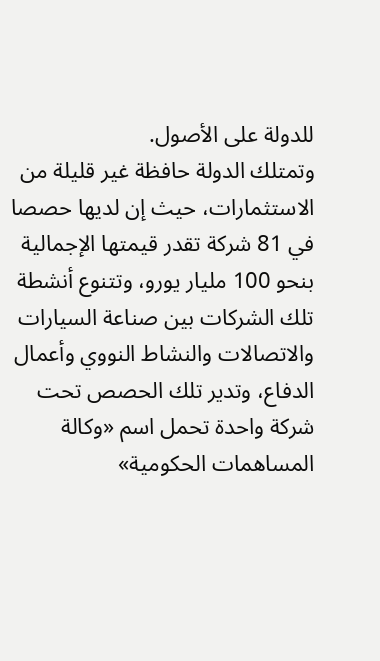للدولة على الأصول.
وتمتلك الدولة حافظة غير قليلة من الاستثمارات، حيث إن لديها حصصا في 81 شركة تقدر قيمتها الإجمالية بنحو 100 مليار يورو، وتتنوع أنشطة تلك الشركات بين صناعة السيارات والاتصالات والنشاط النووي وأعمال الدفاع، وتدير تلك الحصص تحت شركة واحدة تحمل اسم «وكالة المساهمات الحكومية»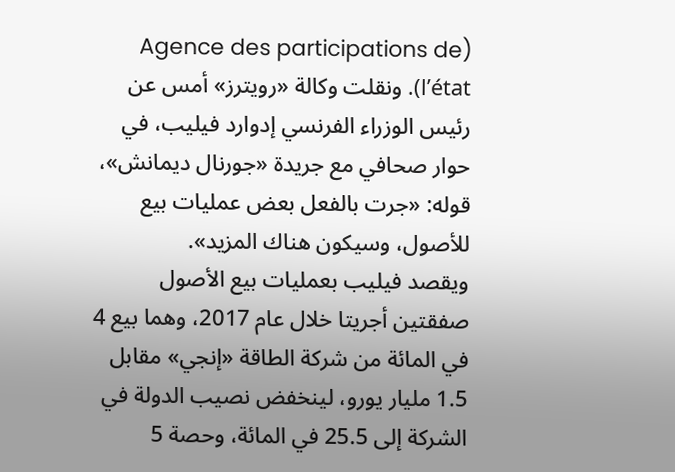(Agence des participations de l’état). ونقلت وكالة «رويترز» أمس عن رئيس الوزراء الفرنسي إدوارد فيليب، في حوار صحافي مع جريدة «جورنال ديمانش»، قوله: «جرت بالفعل بعض عمليات بيع للأصول، وسيكون هناك المزيد».
ويقصد فيليب بعمليات بيع الأصول صفقتين أجريتا خلال عام 2017، وهما بيع 4 في المائة من شركة الطاقة «إنجي» مقابل 1.5 مليار يورو، لينخفض نصيب الدولة في الشركة إلى 25.5 في المائة، وحصة 5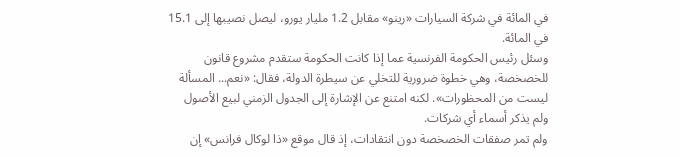في المائة في شركة السيارات «رينو» مقابل 1.2 مليار يورو، ليصل نصيبها إلى 15.1 في المائة.
وسئل رئيس الحكومة الفرنسية عما إذا كانت الحكومة ستقدم مشروع قانون للخصخصة، وهي خطوة ضرورية للتخلي عن سيطرة الدولة، فقال: «نعم... المسألة ليست من المحظورات». لكنه امتنع عن الإشارة إلى الجدول الزمني لبيع الأصول ولم يذكر أسماء أي شركات.
ولم تمر صفقات الخصخصة دون انتقادات، إذ قال موقع «ذا لوكال فرانس» إن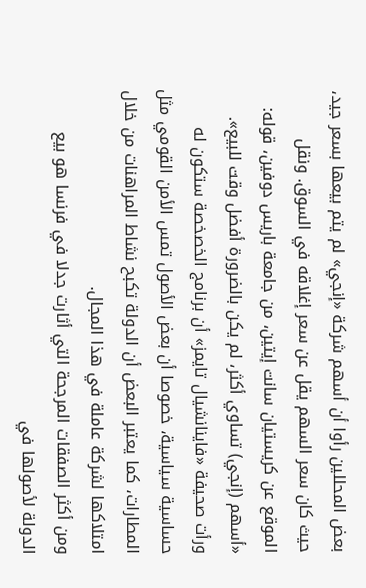بعض المحللين رأوا أن أسهم شركة «إنجي» لم يتم بيعها بسعر جيد، حيث كان سعر السهم يقل عن سعر إغلاقه في السوق. ونقل الموقع عن كريستيان سانت إيتين، من جامعة باريس دوفين، قوله: «أسهم (إنجي) تساوي أكثر، لم يكن بالضرورة أفضل وقت للبيع».
ورأت صحيفة «فاينانشيال تايمز» أن برنامج الخصخصة ستكون له حساسية سياسية، خصوصا أن بعض الأصول تمس الأمن القومي مثل المطارات، كما يعتبر البعض أن الدولة تكبح نشاط المراهنات من خلال امتلاكها لشركة عاملة في هذا المجال.
ومن أكثر الصفقات المرجحة التي أثارت جدلا في فرنسا هو بيع الدولة لأصولها في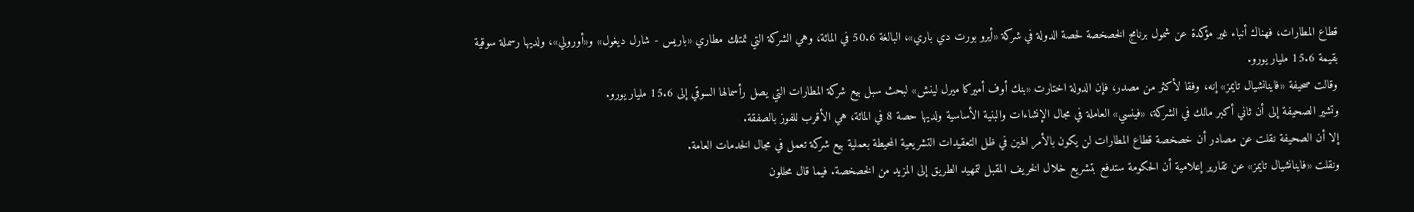قطاع المطارات، فهناك أنباء غير مؤكدة عن شمول برنامج الخصخصة لحصة الدولة في شركة «أيرو بورت دي باري»، البالغة 50.6 في المائة، وهي الشركة التي تمتلك مطاري «باريس - شارل ديغول» و«أورولي»، ولديها رسملة سوقية بقيمة 15.6 مليار يورو.
وقالت صحيفة «فاينانشيال تايمز» إنه، وفقا لأكثر من مصدر، فإن الدولة اختارت «بنك أوف أميركا ميرل لينش» لبحث سبل بيع شركة المطارات التي يصل رأسمالها السوقي إلى 15.6 مليار يورو.
وتشير الصحيفة إلى أن ثاني أكبر مالك في الشركة، «فينسي» العاملة في مجال الإنشاءات والبنية الأساسية ولديها حصة 8 في المائة، هي الأقرب للفوز بالصفقة.
إلا أن الصحيفة نقلت عن مصادر أن خصخصة قطاع المطارات لن يكون بالأمر الهين في ظل التعقيدات التشريعية المحيطة بعملية بيع شركة تعمل في مجال الخدمات العامة.
ونقلت «فاينانشيال تايمز» عن تقارير إعلامية أن الحكومة ستدفع بتشريع خلال الخريف المقبل لتمهيد الطريق إلى المزيد من الخصخصة. فيما قال محللون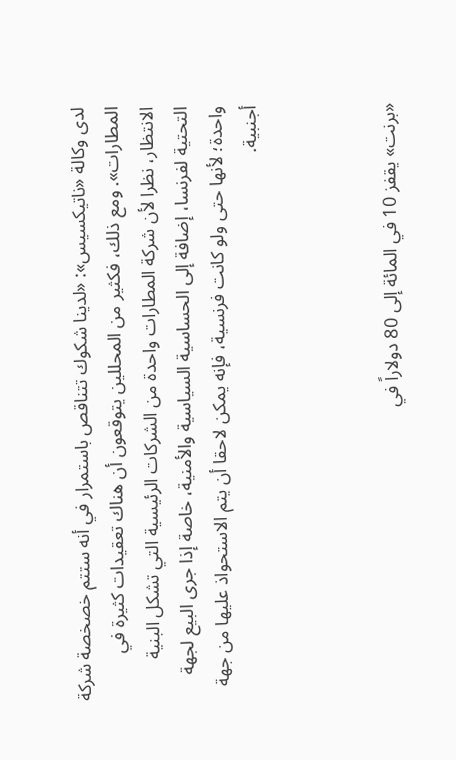لدى وكالة «ناتيكسيس»: «لدينا شكوك تتناقص باستمرار في أنه ستتم خصخصة شركة المطارات». ومع ذلك، فكثير من المحللين يتوقعون أن هناك تعقيدات كثيرة في الانتظار، نظرا لأن شركة المطارات واحدة من الشركات الرئيسية التي تشكل البنية التحتية لفرنسا، إضافة إلى الحساسية السياسية والأمنية، خاصة إذا جرى البيع لجهة واحدة؛ لأنها حتى ولو كانت فرنسية، فإنه يمكن لاحقا أن يتم الاستحواذ عليها من جهة أجنبية.



«برنت» يقفز 10 في المائة إلى 80 دولاراً في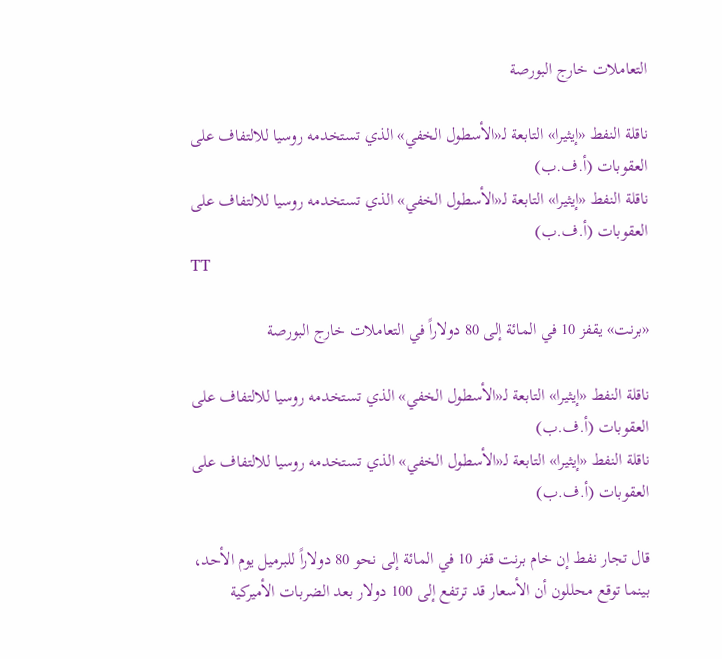التعاملات خارج البورصة

ناقلة النفط «إيثيرا» التابعة لـ«الأسطول الخفي» الذي تستخدمه روسيا للالتفاف على العقوبات (أ.ف.ب)
ناقلة النفط «إيثيرا» التابعة لـ«الأسطول الخفي» الذي تستخدمه روسيا للالتفاف على العقوبات (أ.ف.ب)
TT

«برنت» يقفز 10 في المائة إلى 80 دولاراً في التعاملات خارج البورصة

ناقلة النفط «إيثيرا» التابعة لـ«الأسطول الخفي» الذي تستخدمه روسيا للالتفاف على العقوبات (أ.ف.ب)
ناقلة النفط «إيثيرا» التابعة لـ«الأسطول الخفي» الذي تستخدمه روسيا للالتفاف على العقوبات (أ.ف.ب)

قال تجار نفط إن خام برنت قفز 10 في المائة إلى نحو 80 دولاراً للبرميل يوم الأحد، بينما توقع محللون أن الأسعار قد ترتفع إلى 100 دولار بعد الضربات الأميركية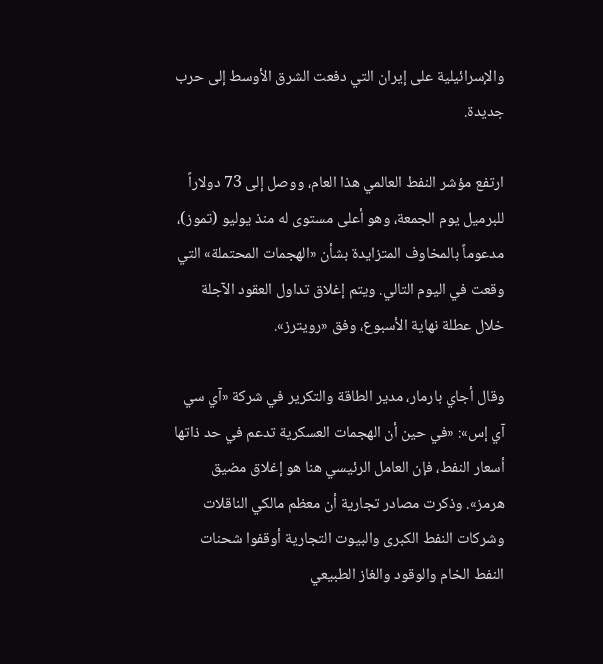والإسرائيلية على إيران التي دفعت الشرق الأوسط إلى حرب جديدة.

ارتفع مؤشر النفط العالمي هذا العام، ووصل إلى 73 دولاراً للبرميل يوم الجمعة، وهو أعلى مستوى له منذ يوليو (تموز)، مدعوماً بالمخاوف المتزايدة بشأن «الهجمات المحتملة» التي وقعت في اليوم التالي. ويتم إغلاق تداول العقود الآجلة خلال عطلة نهاية الأسبوع، وفق «رويترز».

وقال أجاي بارمار، مدير الطاقة والتكرير في شركة «آي سي آي إس»: «في حين أن الهجمات العسكرية تدعم في حد ذاتها أسعار النفط، فإن العامل الرئيسي هنا هو إغلاق مضيق هرمز». وذكرت مصادر تجارية أن معظم مالكي الناقلات وشركات النفط الكبرى والبيوت التجارية أوقفوا شحنات النفط الخام والوقود والغاز الطبيعي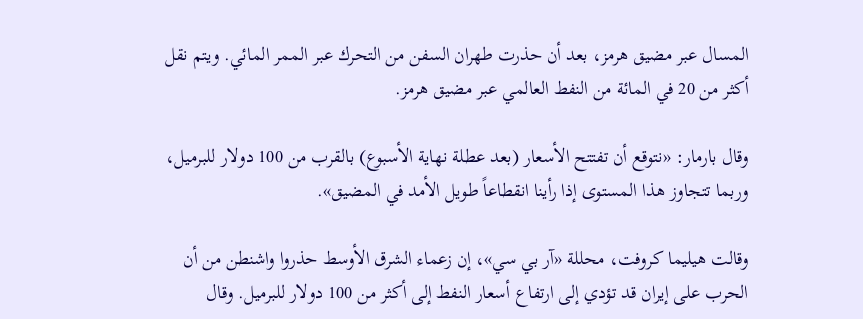المسال عبر مضيق هرمز، بعد أن حذرت طهران السفن من التحرك عبر الممر المائي. ويتم نقل أكثر من 20 في المائة من النفط العالمي عبر مضيق هرمز.

وقال بارمار: «نتوقع أن تفتتح الأسعار (بعد عطلة نهاية الأسبوع) بالقرب من 100 دولار للبرميل، وربما تتجاوز هذا المستوى إذا رأينا انقطاعاً طويل الأمد في المضيق».

وقالت هيليما كروفت، محللة «آر بي سي»، إن زعماء الشرق الأوسط حذروا واشنطن من أن الحرب على إيران قد تؤدي إلى ارتفاع أسعار النفط إلى أكثر من 100 دولار للبرميل. وقال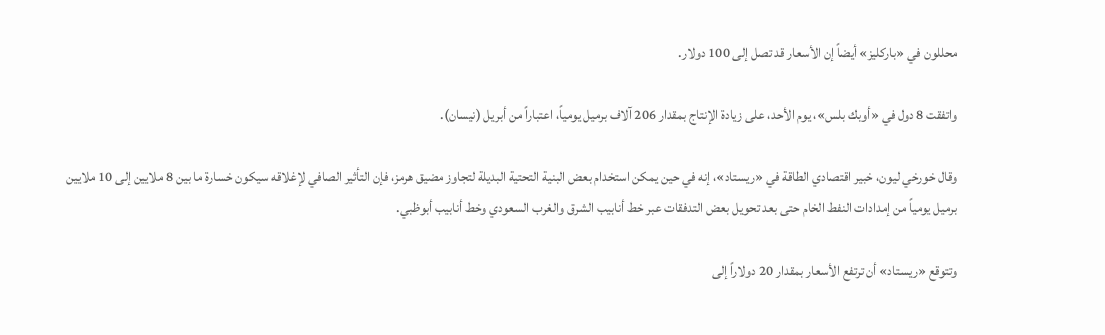محللون في «باركليز» أيضاً إن الأسعار قد تصل إلى 100 دولار.

واتفقت 8 دول في «أوبك بلس»، يوم الأحد، على زيادة الإنتاج بمقدار 206 آلاف برميل يومياً، اعتباراً من أبريل (نيسان).

وقال خورخي ليون، خبير اقتصادي الطاقة في «ريستاد»، إنه في حين يمكن استخدام بعض البنية التحتية البديلة لتجاوز مضيق هرمز، فإن التأثير الصافي لإغلاقه سيكون خسارة ما بين 8 ملايين إلى 10 ملايين برميل يومياً من إمدادات النفط الخام حتى بعد تحويل بعض التدفقات عبر خط أنابيب الشرق والغرب السعودي وخط أنابيب أبوظبي.

وتتوقع «ريستاد» أن ترتفع الأسعار بمقدار 20 دولاراً إلى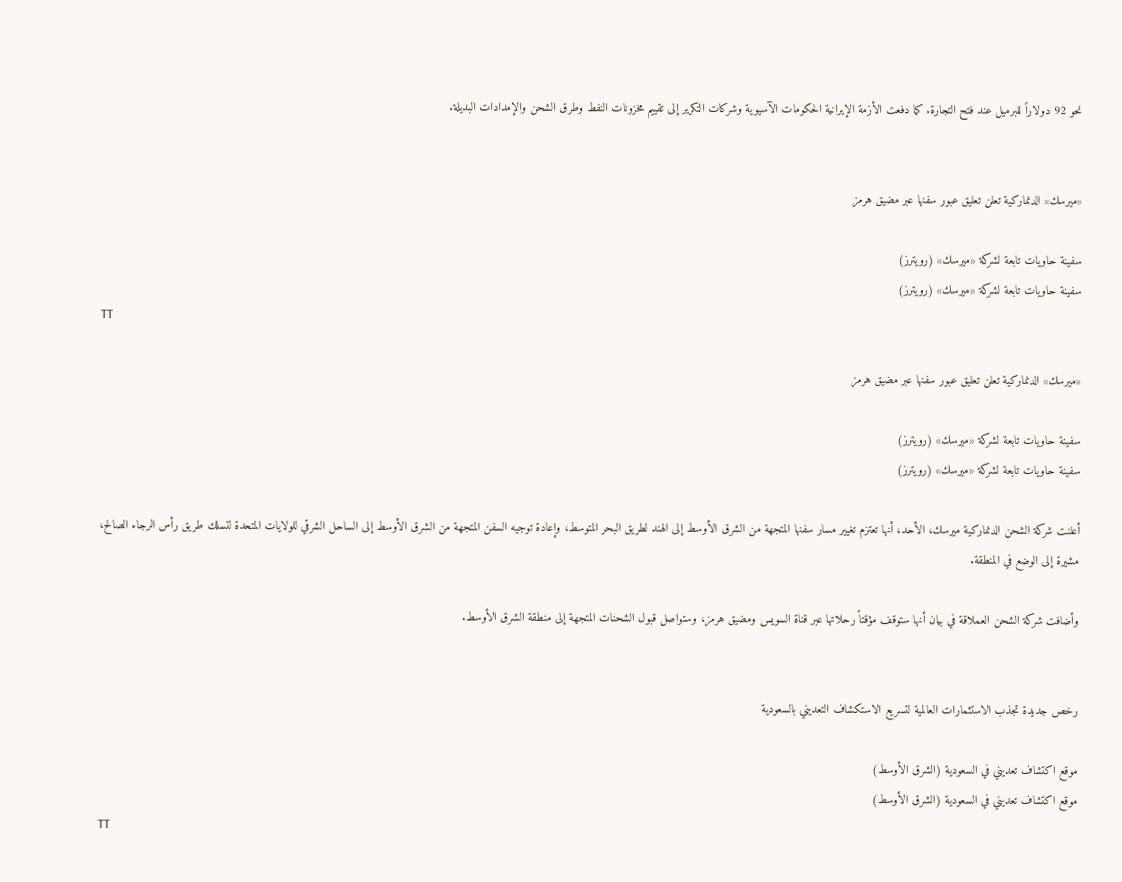نحو 92 دولاراً للبرميل عند فتح التجارة. كما دفعت الأزمة الإيرانية الحكومات الآسيوية وشركات التكرير إلى تقييم مخزونات النفط وطرق الشحن والإمدادات البديلة.


«ميرسك» الدنماركية تعلن تعليق عبور سفنها عبر مضيق هرمز

سفينة حاويات تابعة لشركة «ميرسك» (رويترز)
سفينة حاويات تابعة لشركة «ميرسك» (رويترز)
TT

«ميرسك» الدنماركية تعلن تعليق عبور سفنها عبر مضيق هرمز

سفينة حاويات تابعة لشركة «ميرسك» (رويترز)
سفينة حاويات تابعة لشركة «ميرسك» (رويترز)

أعلنت شركة الشحن الدنماركية ميرسك، الأحد، أنها تعتزم تغيير مسار سفنها المتجهة من الشرق الأوسط إلى الهند لطريق البحر المتوسط، وإعادة توجيه السفن المتجهة من الشرق الأوسط إلى الساحل الشرقي للولايات المتحدة لتسلك طريق رأس الرجاء الصالح، مشيرة إلى الوضع في المنطقة.

وأضافت شركة الشحن العملاقة في بيان أنها ستوقف مؤقتاً رحلاتها عبر قناة السويس ومضيق هرمز، وستواصل قبول الشحنات المتجهة إلى منطقة الشرق الأوسط.


رخص جديدة تجذب الاستثمارات العالمية لتسريع الاستكشاف التعديني بالسعودية

موقع اكتشاف تعديني في السعودية (الشرق الأوسط)
موقع اكتشاف تعديني في السعودية (الشرق الأوسط)
TT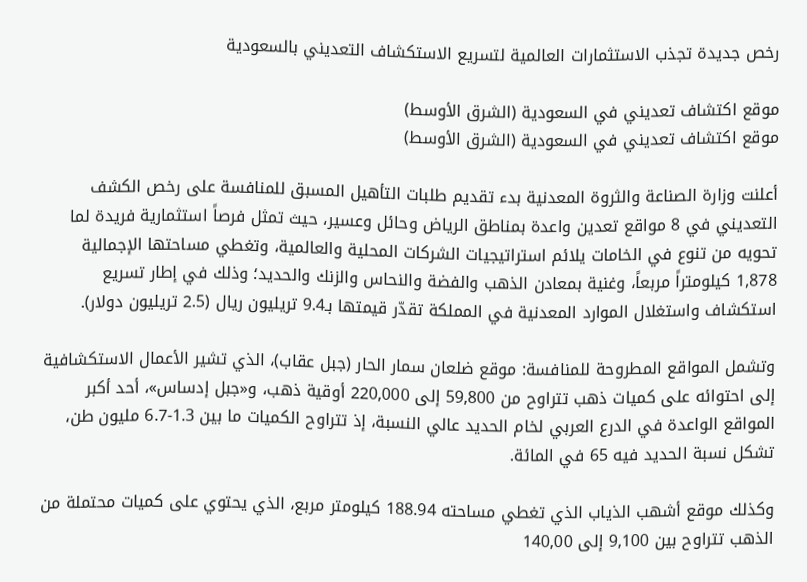رخص جديدة تجذب الاستثمارات العالمية لتسريع الاستكشاف التعديني بالسعودية

موقع اكتشاف تعديني في السعودية (الشرق الأوسط)
موقع اكتشاف تعديني في السعودية (الشرق الأوسط)

أعلنت وزارة الصناعة والثروة المعدنية بدء تقديم طلبات التأهيل المسبق للمنافسة على رخص الكشف التعديني في 8 مواقع تعدين واعدة بمناطق الرياض وحائل وعسير، حيث تمثل فرصاً استثمارية فريدة لما تحويه من تنوع في الخامات يلائم استراتيجيات الشركات المحلية والعالمية، وتغطي مساحتها الإجمالية 1,878 كيلومتراً مربعاً، وغنية بمعادن الذهب والفضة والنحاس والزنك والحديد؛ وذلك في إطار تسريع استكشاف واستغلال الموارد المعدنية في المملكة تقدّر قيمتها بـ9.4 تريليون ريال (2.5 تريليون دولار).

وتشمل المواقع المطروحة للمنافسة: موقع ضلعان سمار الحار (جبل عقاب)، الذي تشير الأعمال الاستكشافية إلى احتوائه على كميات ذهب تتراوح من 59,800 إلى 220,000 أوقية ذهب، و«جبل إدساس»، أحد أكبر المواقع الواعدة في الدرع العربي لخام الحديد عالي النسبة، إذ تتراوح الكميات ما بين 1.3-6.7 مليون طن، تشكل نسبة الحديد فيه 65 في المائة.

وكذلك موقع أشهب الذياب الذي تغطي مساحته 188.94 كيلومتر مربع، الذي يحتوي على كميات محتملة من الذهب تتراوح بين 9,100 إلى 140,00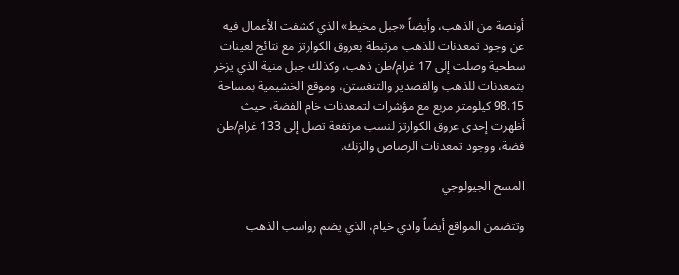أونصة من الذهب، وأيضاً «جبل مخيط» الذي كشفت الأعمال فيه عن وجود تمعدنات للذهب مرتبطة بعروق الكوارتز مع نتائج لعينات سطحية وصلت إلى 17 غرام/طن ذهب، وكذلك جبل منية الذي يزخر بتمعدنات للذهب والقصدير والتنغستن، وموقع الخشيمية بمساحة 98.15 كيلومتر مربع مع مؤشرات لتمعدنات خام الفضة، حيث أظهرت إحدى عروق الكوارتز لنسب مرتفعة تصل إلى 133 غرام/طن فضة، ووجود تمعدنات الرصاص والزنك.

المسح الجيولوجي

وتتضمن المواقع أيضاً وادي خيام، الذي يضم رواسب الذهب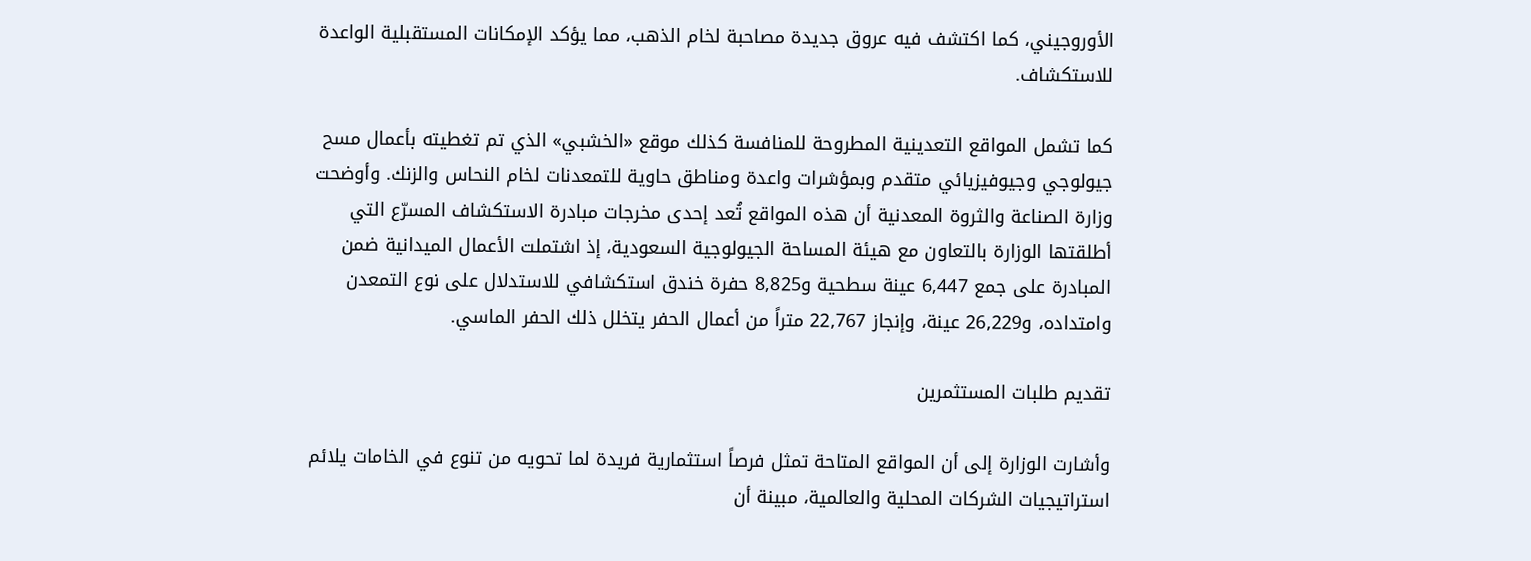الأوروجيني، كما اكتشف فيه عروق جديدة مصاحبة لخام الذهب، مما يؤكد الإمكانات المستقبلية الواعدة للاستكشاف.

كما تشمل المواقع التعدينية المطروحة للمنافسة كذلك موقع «الخشبي» الذي تم تغطيته بأعمال مسح جيولوجي وجيوفيزيائي متقدم وبمؤشرات واعدة ومناطق حاوية للتمعدنات لخام النحاس والزنك. وأوضحت وزارة الصناعة والثروة المعدنية أن هذه المواقع تُعد إحدى مخرجات مبادرة الاستكشاف المسرّع التي أطلقتها الوزارة بالتعاون مع هيئة المساحة الجيولوجية السعودية، إذ اشتملت الأعمال الميدانية ضمن المبادرة على جمع 6,447 عينة سطحية و8,825 حفرة خندق استكشافي للاستدلال على نوع التمعدن وامتداده، و26,229 عينة، وإنجاز 22,767 متراً من أعمال الحفر يتخلل ذلك الحفر الماسي.

تقديم طلبات المستثمرين

وأشارت الوزارة إلى أن المواقع المتاحة تمثل فرصاً استثمارية فريدة لما تحويه من تنوع في الخامات يلائم استراتيجيات الشركات المحلية والعالمية، مبينة أن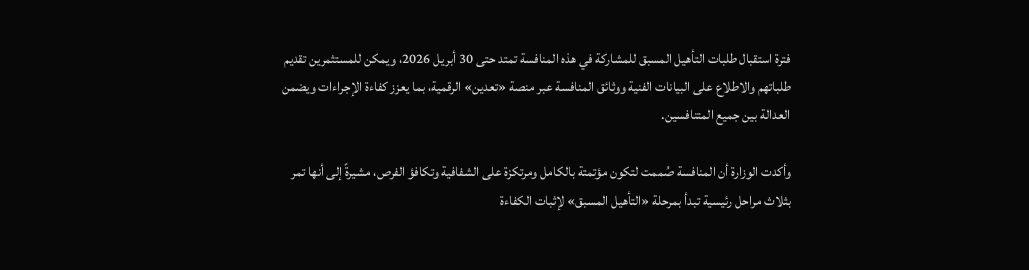فترة استقبال طلبات التأهيل المسبق للمشاركة في هذه المنافسة تمتد حتى 30 أبريل 2026، ويمكن للمستثمرين تقديم طلباتهم والاطلاع على البيانات الفنية ووثائق المنافسة عبر منصة «تعدين» الرقمية، بما يعزز كفاءة الإجراءات ويضمن العدالة بين جميع المتنافسين.

وأكدت الوزارة أن المنافسة صُممت لتكون مؤتمتة بالكامل ومرتكزة على الشفافية وتكافؤ الفرص، مشيرةً إلى أنها تمر بثلاث مراحل رئيسية تبدأ بمرحلة «التأهيل المسبق» لإثبات الكفاءة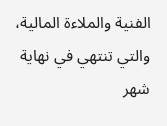الفنية والملاءة المالية، والتي تنتهي في نهاية شهر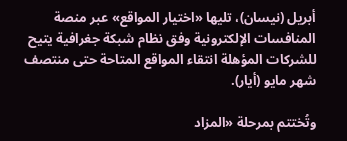أبريل (نيسان)، تليها «اختيار المواقع» عبر منصة المنافسات الإلكترونية وفق نظام شبكة جغرافية يتيح للشركات المؤهلة انتقاء المواقع المتاحة حتى منتصف شهر مايو (أيار).

وتُختتم بمرحلة «المزاد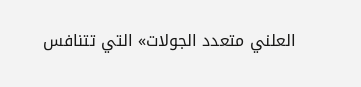العلني متعدد الجولات» التي تتنافس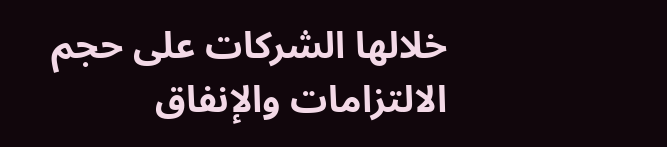خلالها الشركات على حجم الالتزامات والإنفاق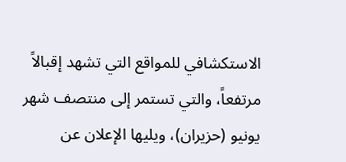الاستكشافي للمواقع التي تشهد إقبالاً مرتفعاً، والتي تستمر إلى منتصف شهر يونيو (حزيران)، ويليها الإعلان عن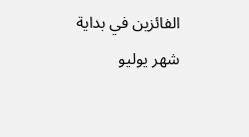الفائزين في بداية شهر يوليو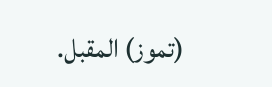(تموز) المقبل.